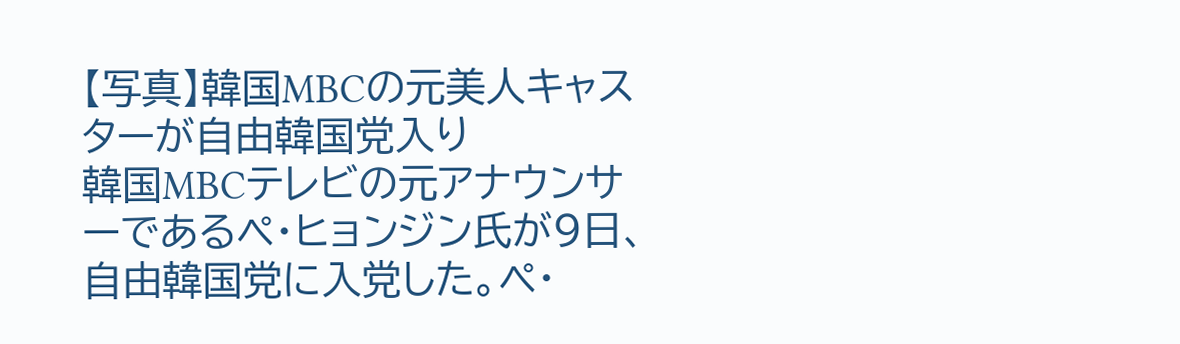【写真】韓国MBCの元美人キャスターが自由韓国党入り
韓国MBCテレビの元アナウンサーであるペ・ヒョンジン氏が9日、自由韓国党に入党した。ペ・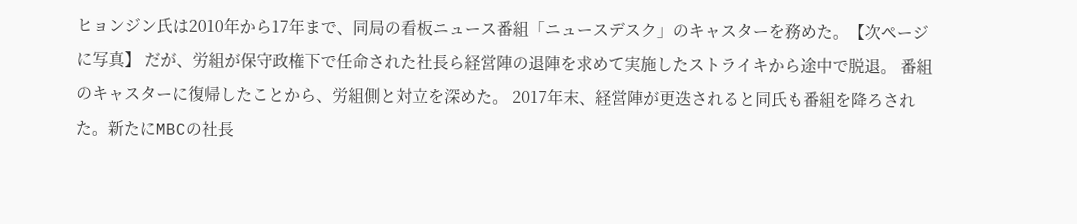ヒョンジン氏は2010年から17年まで、同局の看板ニュース番組「ニュースデスク」のキャスターを務めた。【次ページに写真】 だが、労組が保守政権下で任命された社長ら経営陣の退陣を求めて実施したストライキから途中で脱退。 番組のキャスターに復帰したことから、労組側と対立を深めた。 2017年末、経営陣が更迭されると同氏も番組を降ろされた。新たにMBCの社長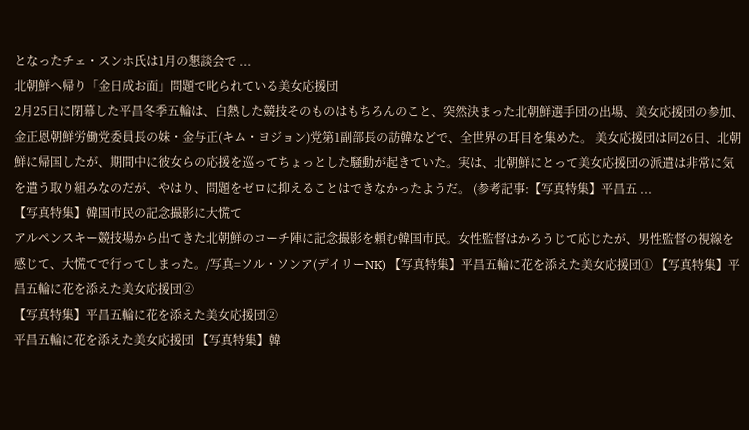となったチェ・スンホ氏は1月の懇談会で ...
北朝鮮へ帰り「金日成お面」問題で叱られている美女応援団
2月25日に閉幕した平昌冬季五輪は、白熱した競技そのものはもちろんのこと、突然決まった北朝鮮選手団の出場、美女応援団の参加、金正恩朝鮮労働党委員長の妹・金与正(キム・ヨジョン)党第1副部長の訪韓などで、全世界の耳目を集めた。 美女応援団は同26日、北朝鮮に帰国したが、期間中に彼女らの応援を巡ってちょっとした騒動が起きていた。実は、北朝鮮にとって美女応援団の派遣は非常に気を遣う取り組みなのだが、やはり、問題をゼロに抑えることはできなかったようだ。 (参考記事:【写真特集】平昌五 ...
【写真特集】韓国市民の記念撮影に大慌て
アルペンスキー競技場から出てきた北朝鮮のコーチ陣に記念撮影を頼む韓国市民。女性監督はかろうじて応じたが、男性監督の視線を感じて、大慌てで行ってしまった。/写真=ソル・ソンア(デイリーNK) 【写真特集】平昌五輪に花を添えた美女応援団① 【写真特集】平昌五輪に花を添えた美女応援団②
【写真特集】平昌五輪に花を添えた美女応援団②
平昌五輪に花を添えた美女応援団 【写真特集】韓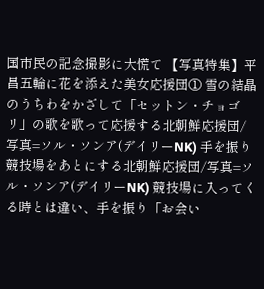国市民の記念撮影に大慌て 【写真特集】平昌五輪に花を添えた美女応援団① 雪の結晶のうちわをかざして「セットン・チョゴリ」の歌を歌って応援する北朝鮮応援団/写真=ソル・ソンア(デイリーNK) 手を振り競技場をあとにする北朝鮮応援団/写真=ソル・ソンア(デイリーNK) 競技場に入ってくる時とは違い、手を振り「お会い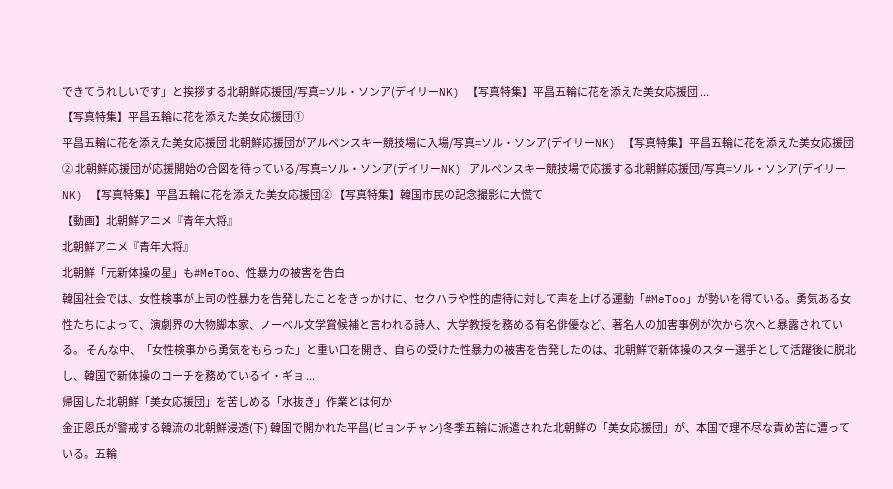できてうれしいです」と挨拶する北朝鮮応援団/写真=ソル・ソンア(デイリーNK) 【写真特集】平昌五輪に花を添えた美女応援団 ...
【写真特集】平昌五輪に花を添えた美女応援団①
平昌五輪に花を添えた美女応援団 北朝鮮応援団がアルペンスキー競技場に入場/写真=ソル・ソンア(デイリーNK) 【写真特集】平昌五輪に花を添えた美女応援団② 北朝鮮応援団が応援開始の合図を待っている/写真=ソル・ソンア(デイリーNK) アルペンスキー競技場で応援する北朝鮮応援団/写真=ソル・ソンア(デイリーNK) 【写真特集】平昌五輪に花を添えた美女応援団② 【写真特集】韓国市民の記念撮影に大慌て
【動画】北朝鮮アニメ『青年大将』
北朝鮮アニメ『青年大将』
北朝鮮「元新体操の星」も#MeToo、性暴力の被害を告白
韓国社会では、女性検事が上司の性暴力を告発したことをきっかけに、セクハラや性的虐待に対して声を上げる運動「#MeToo」が勢いを得ている。勇気ある女性たちによって、演劇界の大物脚本家、ノーベル文学賞候補と言われる詩人、大学教授を務める有名俳優など、著名人の加害事例が次から次へと暴露されている。 そんな中、「女性検事から勇気をもらった」と重い口を開き、自らの受けた性暴力の被害を告発したのは、北朝鮮で新体操のスター選手として活躍後に脱北し、韓国で新体操のコーチを務めているイ・ギョ ...
帰国した北朝鮮「美女応援団」を苦しめる「水抜き」作業とは何か
金正恩氏が警戒する韓流の北朝鮮浸透(下) 韓国で開かれた平昌(ピョンチャン)冬季五輪に派遣された北朝鮮の「美女応援団」が、本国で理不尽な責め苦に遭っている。五輪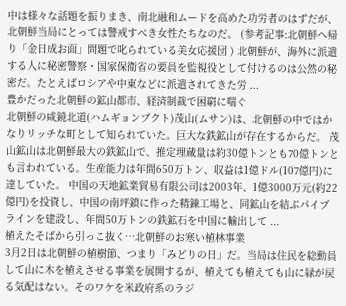中は様々な話題を振りまき、南北融和ムードを高めた功労者のはずだが、北朝鮮当局にとっては警戒すべき女性たちなのだ。 (参考記事:北朝鮮へ帰り「金日成お面」問題で叱られている美女応援団 ) 北朝鮮が、海外に派遣する人に秘密警察・国家保衛省の要員を監視役として付けるのは公然の秘密だ。たとえばロシアや中東などに派遣されてきた労 ...
豊かだった北朝鮮の鉱山都市、経済制裁で困窮に喘ぐ
北朝鮮の咸鏡北道(ハムギョンブクト)茂山(ムサン)は、北朝鮮の中ではかなりリッチな町として知られていた。巨大な鉄鉱山が存在するからだ。 茂山鉱山は北朝鮮最大の鉄鉱山で、推定埋蔵量は約30億トンとも70億トンとも言われている。生産能力は年間650万トン、収益は1億ドル(107億円)に達していた。 中国の天地鉱業貿易有限公司は2003年、1億3000万元(約22億円)を投資し、中国の南坪鎮に作った精錬工場と、同鉱山を結ぶパイプラインを建設し、年間50万トンの鉄鉱石を中国に輸出して ...
植えたそばから引っこ抜く…北朝鮮のお寒い植林事業
3月2日は北朝鮮の植樹節、つまり「みどりの日」だ。当局は住民を総動員して山に木を植えさせる事業を展開するが、植えても植えても山に緑が戻る気配はない。そのワケを米政府系のラジ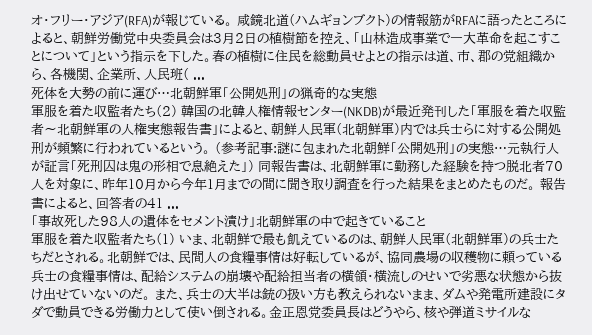オ・フリー・アジア(RFA)が報じている。 咸鏡北道(ハムギョンブクト)の情報筋がRFAに語ったところによると、朝鮮労働党中央委員会は3月2日の植樹節を控え、「山林造成事業で一大革命を起こすことについて」という指示を下した。春の植樹に住民を総動員せよとの指示は道、市、郡の党組織から、各機関、企業所、人民班( ...
死体を大勢の前に運び…北朝鮮軍「公開処刑」の猟奇的な実態
軍服を着た収監者たち(2) 韓国の北韓人権情報センター(NKDB)が最近発刊した「軍服を着た収監者〜北朝鮮軍の人権実態報告書」によると、朝鮮人民軍(北朝鮮軍)内では兵士らに対する公開処刑が頻繁に行われているという。 (参考記事:謎に包まれた北朝鮮「公開処刑」の実態…元執行人が証言「死刑囚は鬼の形相で息絶えた」) 同報告書は、北朝鮮軍に勤務した経験を持つ脱北者70人を対象に、昨年10月から今年1月までの間に聞き取り調査を行った結果をまとめたものだ。 報告書によると、回答者の41 ...
「事故死した98人の遺体をセメント漬け」北朝鮮軍の中で起きていること
軍服を着た収監者たち(1) いま、北朝鮮で最も飢えているのは、朝鮮人民軍(北朝鮮軍)の兵士たちだとされる。北朝鮮では、民間人の食糧事情は好転しているが、協同農場の収穫物に頼っている兵士の食糧事情は、配給システムの崩壊や配給担当者の横領・横流しのせいで劣悪な状態から抜け出せていないのだ。 また、兵士の大半は銃の扱い方も教えられないまま、ダムや発電所建設にタダで動員できる労働力として使い倒される。金正恩党委員長はどうやら、核や弾道ミサイルな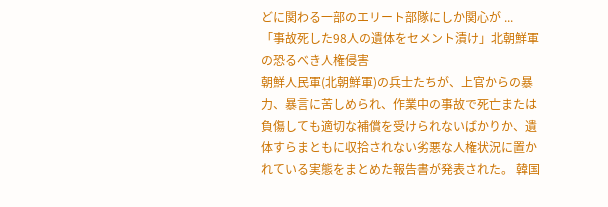どに関わる一部のエリート部隊にしか関心が ...
「事故死した98人の遺体をセメント漬け」北朝鮮軍の恐るべき人権侵害
朝鮮人民軍(北朝鮮軍)の兵士たちが、上官からの暴力、暴言に苦しめられ、作業中の事故で死亡または負傷しても適切な補償を受けられないばかりか、遺体すらまともに収拾されない劣悪な人権状況に置かれている実態をまとめた報告書が発表された。 韓国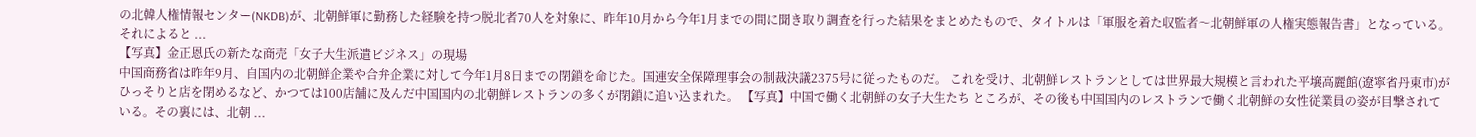の北韓人権情報センター(NKDB)が、北朝鮮軍に勤務した経験を持つ脱北者70人を対象に、昨年10月から今年1月までの間に聞き取り調査を行った結果をまとめたもので、タイトルは「軍服を着た収監者〜北朝鮮軍の人権実態報告書」となっている。 それによると ...
【写真】金正恩氏の新たな商売「女子大生派遣ビジネス」の現場
中国商務省は昨年9月、自国内の北朝鮮企業や合弁企業に対して今年1月8日までの閉鎖を命じた。国連安全保障理事会の制裁決議2375号に従ったものだ。 これを受け、北朝鮮レストランとしては世界最大規模と言われた平壌高麗館(遼寧省丹東市)がひっそりと店を閉めるなど、かつては100店舗に及んだ中国国内の北朝鮮レストランの多くが閉鎖に追い込まれた。 【写真】中国で働く北朝鮮の女子大生たち ところが、その後も中国国内のレストランで働く北朝鮮の女性従業員の姿が目撃されている。その裏には、北朝 ...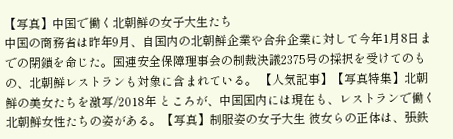【写真】中国で働く北朝鮮の女子大生たち
中国の商務省は昨年9月、自国内の北朝鮮企業や合弁企業に対して今年1月8日までの閉鎖を命じた。国連安全保障理事会の制裁決議2375号の採択を受けてのもの、北朝鮮レストランも対象に含まれている。 【人気記事】【写真特集】北朝鮮の美女たちを激写/2018年 ところが、中国国内には現在も、レストランで働く北朝鮮女性たちの姿がある。【写真】制服姿の女子大生 彼女らの正体は、張鉄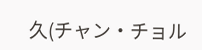久(チャン・チョル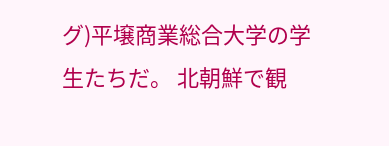グ)平壌商業総合大学の学生たちだ。 北朝鮮で観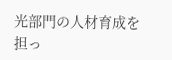光部門の人材育成を担っ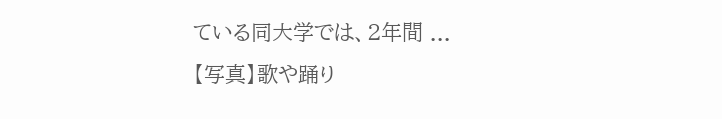ている同大学では、2年間 ...
【写真】歌や踊り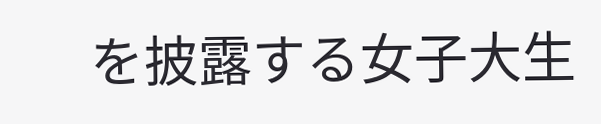を披露する女子大生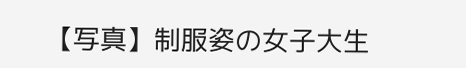【写真】制服姿の女子大生